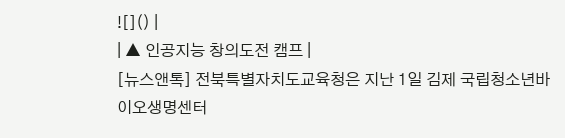![]() |
| ▲ 인공지능 창의도전 캠프 |
[뉴스앤톡] 전북특별자치도교육청은 지난 1일 김제 국립청소년바이오생명센터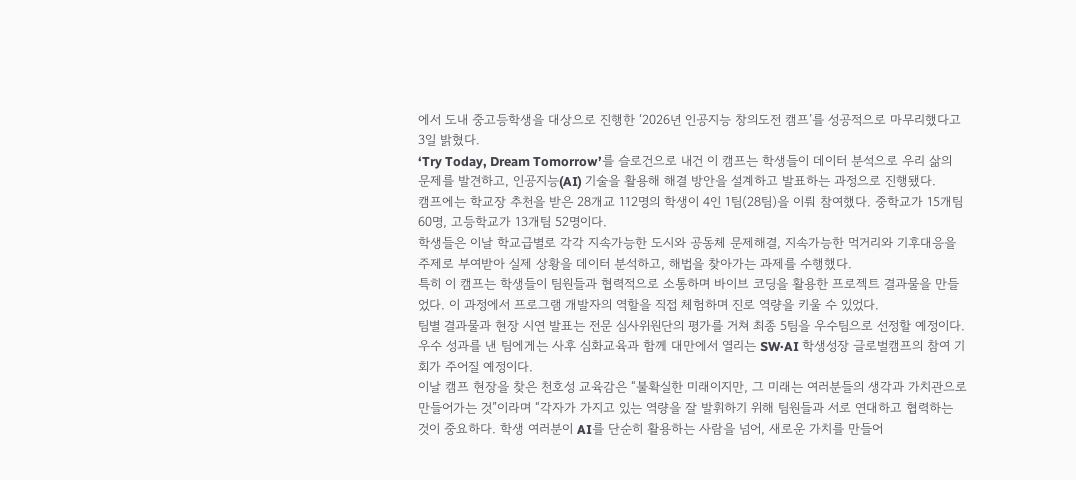에서 도내 중고등학생을 대상으로 진행한 ‘2026년 인공지능 창의도전 캠프’를 성공적으로 마무리했다고 3일 밝혔다.
‘Try Today, Dream Tomorrow’를 슬로건으로 내건 이 캠프는 학생들이 데이터 분석으로 우리 삶의 문제를 발견하고, 인공지능(AI) 기술을 활용해 해결 방안을 설계하고 발표하는 과정으로 진행됐다.
캠프에는 학교장 추천을 받은 28개교 112명의 학생이 4인 1팀(28팀)을 이뤄 참여했다. 중학교가 15개팀 60명, 고등학교가 13개팀 52명이다.
학생들은 이날 학교급별로 각각 지속가능한 도시와 공동체 문제해결, 지속가능한 먹거리와 기후대응을 주제로 부여받아 실제 상황을 데이터 분석하고, 해법을 찾아가는 과제를 수행했다.
특히 이 캠프는 학생들이 팀원들과 협력적으로 소통하며 바이브 코딩을 활용한 프로젝트 결과물을 만들었다. 이 과정에서 프로그램 개발자의 역할을 직접 체험하며 진로 역량을 키울 수 있었다.
팀별 결과물과 현장 시연 발표는 전문 심사위원단의 평가를 거쳐 최종 5팀을 우수팀으로 선정할 예정이다.
우수 성과를 낸 팀에게는 사후 심화교육과 함께 대만에서 열리는 SW·AI 학생성장 글로벌캠프의 참여 기회가 주어질 예정이다.
이날 캠프 현장을 찾은 천호성 교육감은 “불확실한 미래이지만, 그 미래는 여러분들의 생각과 가치관으로 만들어가는 것”이라며 “각자가 가지고 있는 역량을 잘 발휘하기 위해 팀원들과 서로 연대하고 협력하는 것이 중요하다. 학생 여러분이 AI를 단순히 활용하는 사람을 넘어, 새로운 가치를 만들어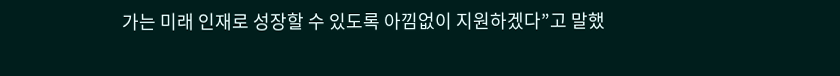가는 미래 인재로 성장할 수 있도록 아낌없이 지원하겠다”고 말했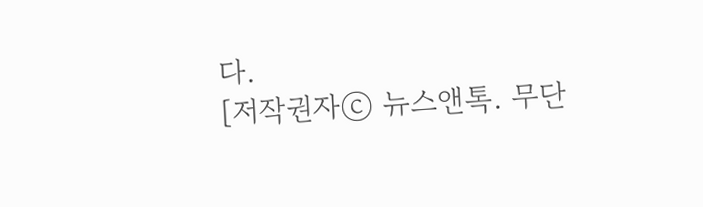다.
[저작권자ⓒ 뉴스앤톡. 무단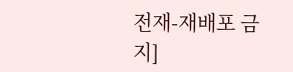전재-재배포 금지]